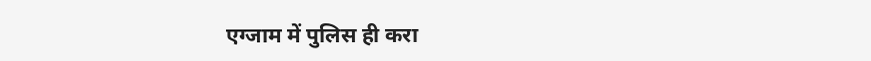एग्जाम में पुलिस ही करा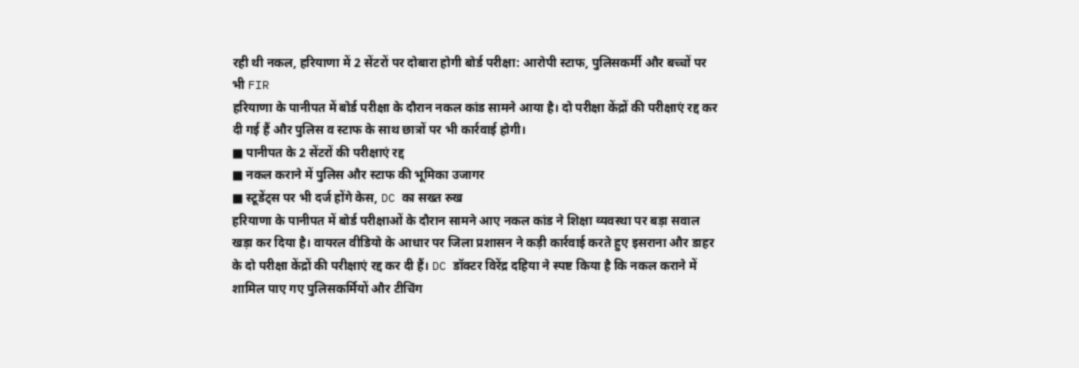रही थी नकल, हरियाणा में 2 सेंटरों पर दोबारा होगी बोर्ड परीक्षा: आरोपी स्टाफ, पुलिसकर्मी और बच्चों पर भी FIR
हरियाणा के पानीपत में बोर्ड परीक्षा के दौरान नकल कांड सामने आया है। दो परीक्षा केंद्रों की परीक्षाएं रद्द कर दी गई हैं और पुलिस व स्टाफ के साथ छात्रों पर भी कार्रवाई होगी।
■ पानीपत के 2 सेंटरों की परीक्षाएं रद्द
■ नकल कराने में पुलिस और स्टाफ की भूमिका उजागर
■ स्टूडेंट्स पर भी दर्ज होंगे केस, DC का सख्त रुख
हरियाणा के पानीपत में बोर्ड परीक्षाओं के दौरान सामने आए नकल कांड ने शिक्षा व्यवस्था पर बड़ा सवाल खड़ा कर दिया है। वायरल वीडियो के आधार पर जिला प्रशासन ने कड़ी कार्रवाई करते हुए इसराना और डाहर के दो परीक्षा केंद्रों की परीक्षाएं रद्द कर दी हैं। DC डॉक्टर विरेंद्र दहिया ने स्पष्ट किया है कि नकल कराने में शामिल पाए गए पुलिसकर्मियों और टीचिंग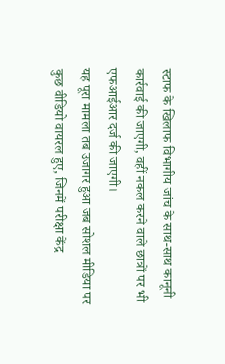स्टाफ के खिलाफ विभागीय जांच के साथ-साथ कानूनी कार्रवाई की जाएगी, वहीं नकल करने वाले छात्रों पर भी एफआईआर दर्ज की जाएगी।
यह पूरा मामला तब उजागर हुआ जब सोशल मीडिया पर कुछ वीडियो वायरल हुए, जिनमें परीक्षा केंद्र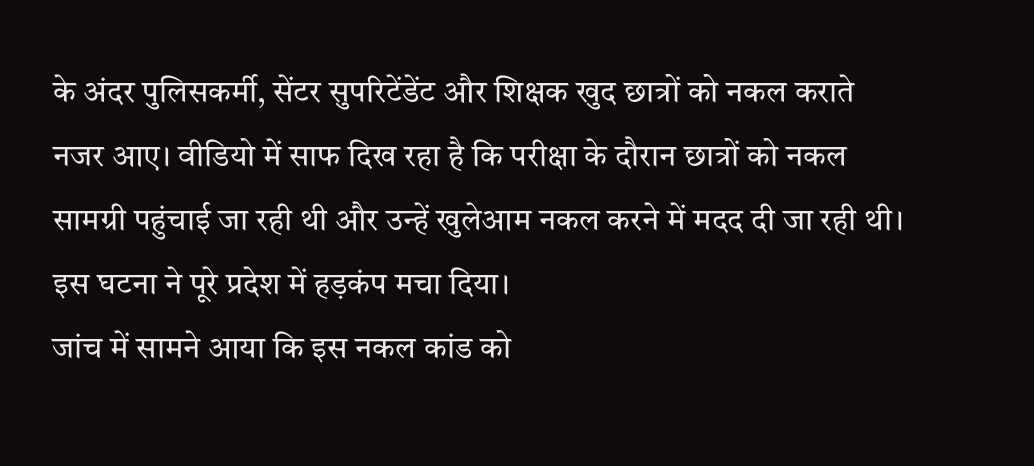के अंदर पुलिसकर्मी, सेंटर सुपरिटेंडेंट और शिक्षक खुद छात्रों को नकल कराते नजर आए। वीडियो में साफ दिख रहा है कि परीक्षा के दौरान छात्रों को नकल सामग्री पहुंचाई जा रही थी और उन्हें खुलेआम नकल करने में मदद दी जा रही थी। इस घटना ने पूरे प्रदेश में हड़कंप मचा दिया।
जांच में सामने आया कि इस नकल कांड को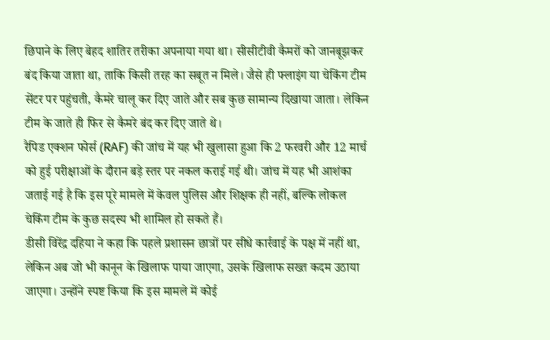छिपाने के लिए बेहद शातिर तरीका अपनाया गया था। सीसीटीवी कैमरों को जानबूझकर बंद किया जाता था, ताकि किसी तरह का सबूत न मिले। जैसे ही फ्लाइंग या चेकिंग टीम सेंटर पर पहुंचती, कैमरे चालू कर दिए जाते और सब कुछ सामान्य दिखाया जाता। लेकिन टीम के जाते ही फिर से कैमरे बंद कर दिए जाते थे।
रैपिड एक्शन फोर्स (RAF) की जांच में यह भी खुलासा हुआ कि 2 फरवरी और 12 मार्च को हुई परीक्षाओं के दौरान बड़े स्तर पर नकल कराई गई थी। जांच में यह भी आशंका जताई गई है कि इस पूरे मामले में केवल पुलिस और शिक्षक ही नहीं, बल्कि लोकल चेकिंग टीम के कुछ सदस्य भी शामिल हो सकते हैं।
डीसी विरेंद्र दहिया ने कहा कि पहले प्रशासन छात्रों पर सीधे कार्रवाई के पक्ष में नहीं था, लेकिन अब जो भी कानून के खिलाफ पाया जाएगा, उसके खिलाफ सख्त कदम उठाया जाएगा। उन्होंने स्पष्ट किया कि इस मामले में कोई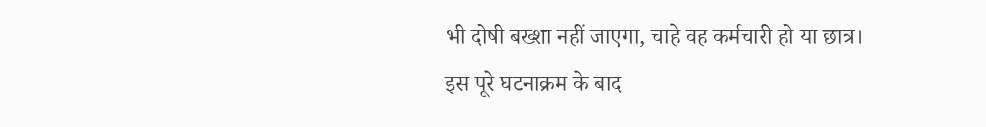भी दोषी बख्शा नहीं जाएगा, चाहे वह कर्मचारी हो या छात्र।
इस पूरे घटनाक्रम के बाद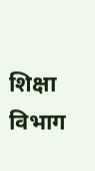शिक्षा विभाग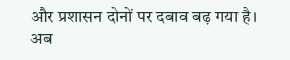और प्रशासन दोनों पर दबाव बढ़ गया है। अब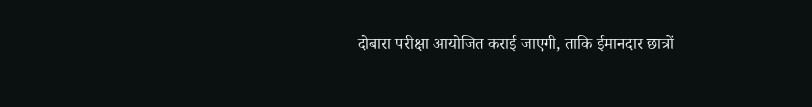दोबारा परीक्षा आयोजित कराई जाएगी, ताकि ईमानदार छात्रों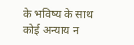के भविष्य के साथ कोई अन्याय न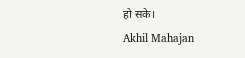हो सके।
Akhil Mahajan